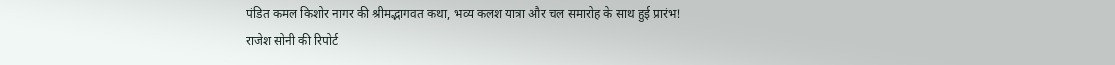पंडित कमल किशोर नागर की श्रीमद्भागवत कथा, भव्य कलश यात्रा और चल समारोह के साथ हुई प्रारंभ!
राजेश सोनी की रिपोर्ट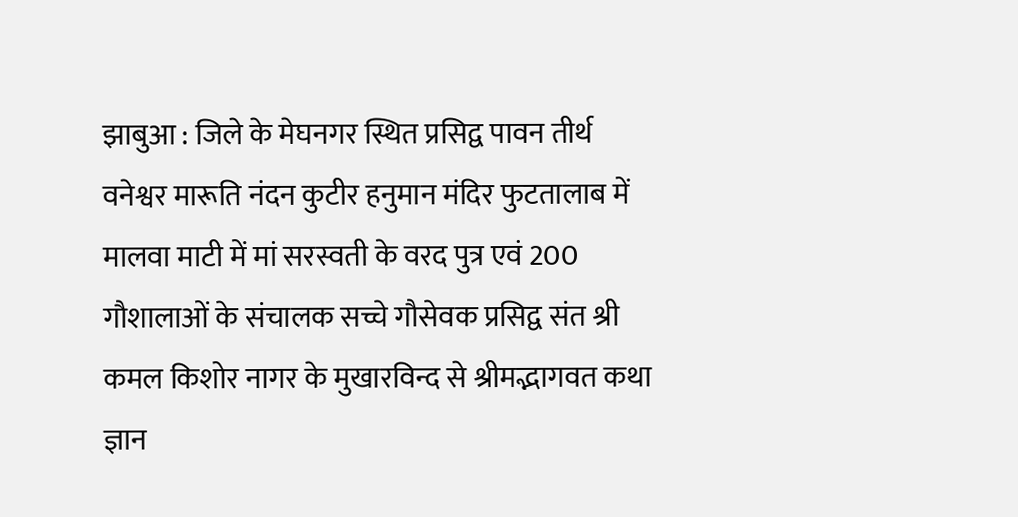झाबुआ : जिले के मेघनगर स्थित प्रसिद्व पावन तीर्थ वनेश्वर मारूति नंदन कुटीर हनुमान मंदिर फुटतालाब में मालवा माटी में मां सरस्वती के वरद पुत्र एवं 200 गौशालाओं के संचालक सच्चे गौसेवक प्रसिद्व संत श्री कमल किशोर नागर के मुखारविन्द से श्रीमद्भागवत कथा ज्ञान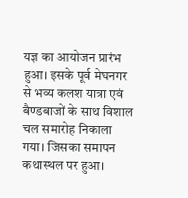यज्ञ का आयोजन प्रारंभ हुआ। इसके पूर्व मेघनगर से भव्य कलश यात्रा एवं बैण्डबाजों के साथ विशाल चल समारोह निकाला गया। जिसका समापन कथास्थल पर हुआ।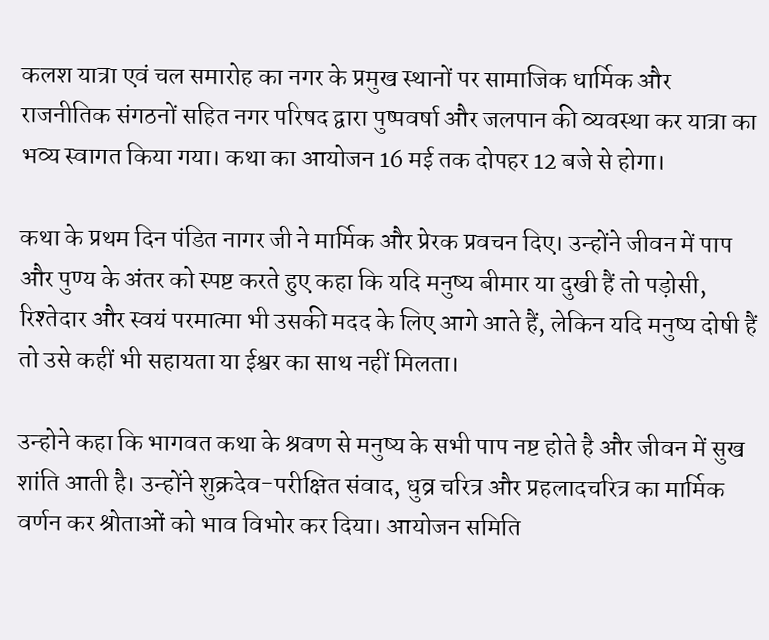कलश यात्रा एवं चल समारोह का नगर के प्रमुख स्थानों पर सामाजिक धार्मिक और राजनीतिक संगठनों सहित नगर परिषद द्वारा पुष्पवर्षा और जलपान की व्यवस्था कर यात्रा का भव्य स्वागत किया गया। कथा का आयोजन 16 मई तक दोपहर 12 बजे से होगा।

कथा के प्रथम दिन पंडित नागर जी ने मार्मिक और प्रेरक प्रवचन दिए। उन्होंने जीवन में पाप और पुण्य के अंतर को स्पष्ट करते हुए कहा कि यदि मनुष्य बीमार या दुखी हैं तो पड़ोसी, रिश्तेदार और स्वयं परमात्मा भी उसकी मदद के लिए आगे आते हैं, लेकिन यदि मनुष्य दोषी हैं तो उसे कहीं भी सहायता या ईश्वर का साथ नहीं मिलता।

उन्होने कहा कि भागवत कथा के श्रवण से मनुष्य के सभी पाप नष्ट होते है और जीवन में सुख शांति आती है। उन्होंने शुक्रदेव-परीक्षित संवाद, धुव्र चरित्र और प्रहलादचरित्र का मार्मिक वर्णन कर श्रोताओं को भाव विभोर कर दिया। आयोजन समिति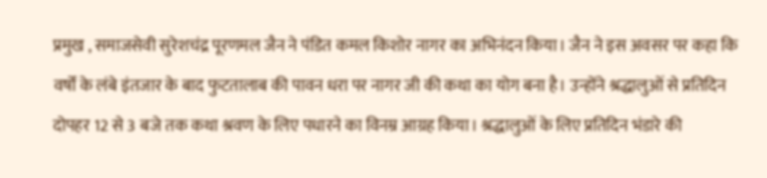प्रमुख , समाजसेवी सुरेशचंद्र पूरणमल जैन ने पंडित कमल किशोर नागर का अभिनंदन किया। जैन ने इस अवसर पर कहा कि वर्षों के लंबे इंतजार के बाद फुटतालाब की पावन धरा पर नागर जी की कथा का योग बना है। उन्होंने श्रद्धालुओं से प्रतिदिन दोपहर 12 से 3 बजे तक कथा श्रवण के लिए पधारने का विनम्र आग्रह किया। श्रद्धालुओं के लिए प्रतिदिन भंडारे की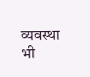व्यवस्था भी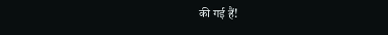की गई हैं!